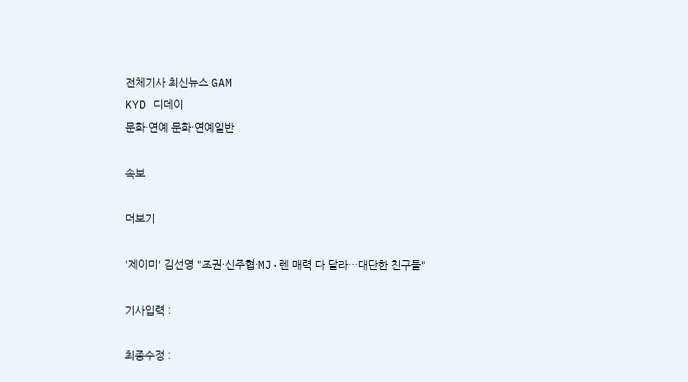전체기사 최신뉴스 GAM
KYD 디데이
문화·연예 문화·연예일반

속보

더보기

'제이미' 김선영 "조권·신주협·MJ·렌 매력 다 달라…대단한 친구들"

기사입력 :

최종수정 :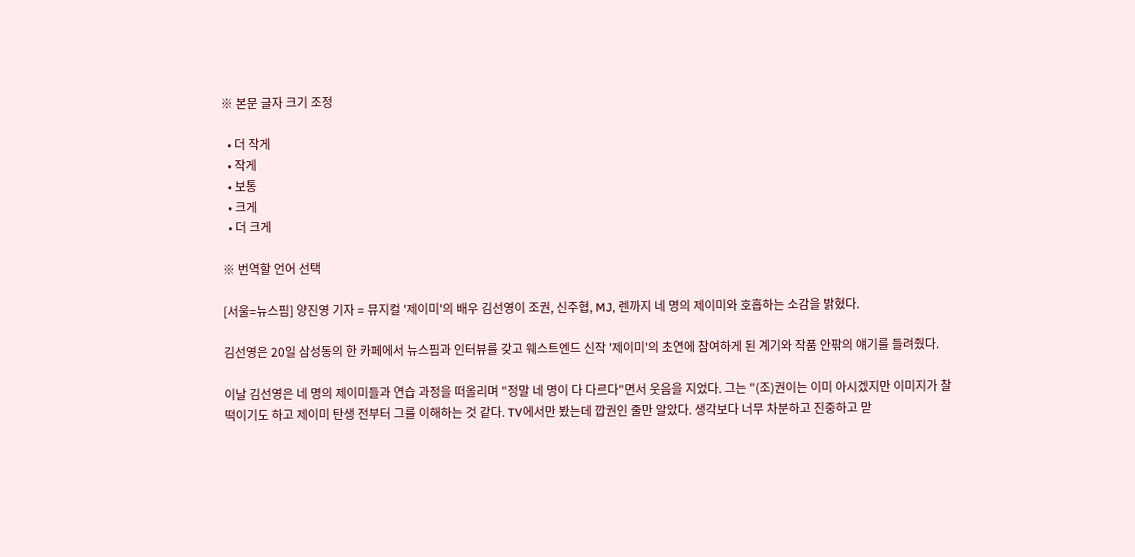※ 본문 글자 크기 조정

  • 더 작게
  • 작게
  • 보통
  • 크게
  • 더 크게

※ 번역할 언어 선택

[서울=뉴스핌] 양진영 기자 = 뮤지컬 '제이미'의 배우 김선영이 조권, 신주협, MJ, 렌까지 네 명의 제이미와 호흡하는 소감을 밝혔다.

김선영은 20일 삼성동의 한 카페에서 뉴스핌과 인터뷰를 갖고 웨스트엔드 신작 '제이미'의 초연에 참여하게 된 계기와 작품 안팎의 얘기를 들려줬다.

이날 김선영은 네 명의 제이미들과 연습 과정을 떠올리며 "정말 네 명이 다 다르다"면서 웃음을 지었다. 그는 "(조)권이는 이미 아시겠지만 이미지가 찰떡이기도 하고 제이미 탄생 전부터 그를 이해하는 것 같다. TV에서만 봤는데 깝권인 줄만 알았다. 생각보다 너무 차분하고 진중하고 맏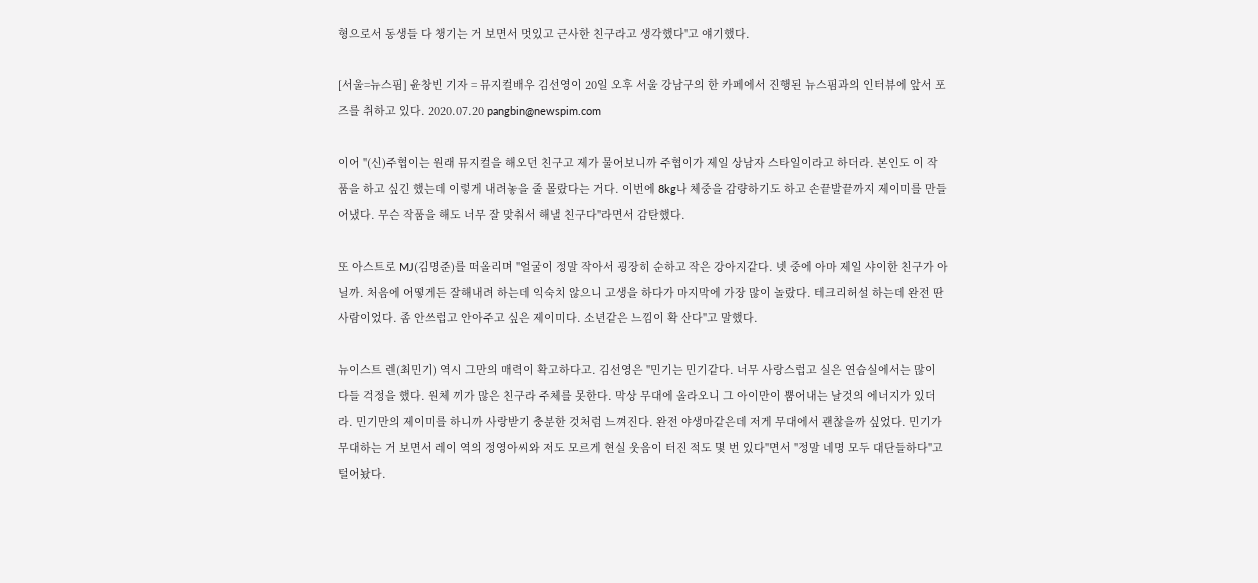형으로서 동생들 다 챙기는 거 보면서 멋있고 근사한 친구라고 생각했다"고 얘기했다.

[서울=뉴스핌] 윤창빈 기자 = 뮤지컬배우 김선영이 20일 오후 서울 강남구의 한 카페에서 진행된 뉴스핌과의 인터뷰에 앞서 포즈를 취하고 있다. 2020.07.20 pangbin@newspim.com

이어 "(신)주협이는 원래 뮤지컬을 해오던 친구고 제가 물어보니까 주협이가 제일 상남자 스타일이라고 하더라. 본인도 이 작품을 하고 싶긴 했는데 이렇게 내려놓을 줄 몰랐다는 거다. 이번에 8kg나 체중을 감량하기도 하고 손끝발끝까지 제이미를 만들어냈다. 무슨 작품을 해도 너무 잘 맞춰서 해낼 친구다"라면서 감탄했다.

또 아스트로 MJ(김명준)를 떠올리며 "얼굴이 정말 작아서 굉장히 순하고 작은 강아지같다. 넷 중에 아마 제일 샤이한 친구가 아닐까. 처음에 어떻게든 잘해내려 하는데 익숙치 않으니 고생을 하다가 마지막에 가장 많이 놀랐다. 테크리허설 하는데 완전 딴사람이었다. 좀 안쓰럽고 안아주고 싶은 제이미다. 소년같은 느낌이 확 산다"고 말했다.

뉴이스트 렌(최민기) 역시 그만의 매력이 확고하다고. 김선영은 "민기는 민기같다. 너무 사랑스럽고 실은 연습실에서는 많이 다들 걱정을 했다. 원체 끼가 많은 친구라 주체를 못한다. 막상 무대에 올라오니 그 아이만이 뿜어내는 날것의 에너지가 있더라. 민기만의 제이미를 하니까 사랑받기 충분한 것처럼 느껴진다. 완전 야생마같은데 저게 무대에서 괜찮을까 싶었다. 민기가 무대하는 거 보면서 레이 역의 정영아씨와 저도 모르게 현실 웃음이 터진 적도 몇 번 있다"면서 "정말 네명 모두 대단들하다"고 털어놨다.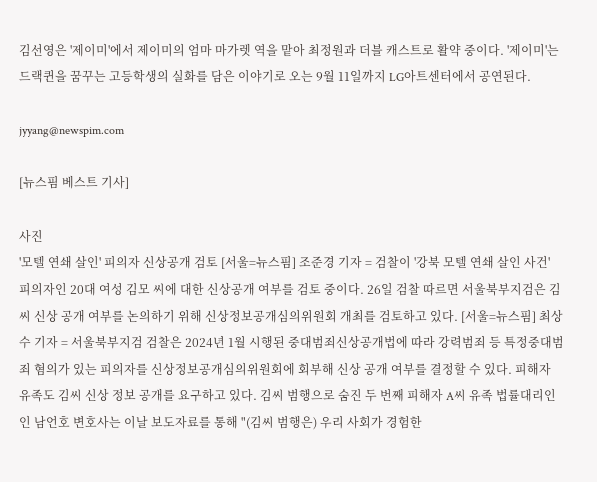김선영은 '제이미'에서 제이미의 엄마 마가렛 역을 맡아 최정원과 더블 캐스트로 활약 중이다. '제이미'는 드랙퀸을 꿈꾸는 고등학생의 실화를 담은 이야기로 오는 9월 11일까지 LG아트센터에서 공연된다.

jyyang@newspim.com

[뉴스핌 베스트 기사]

사진
'모텔 연쇄 살인' 피의자 신상공개 검토 [서울=뉴스핌] 조준경 기자 = 검찰이 '강북 모텔 연쇄 살인 사건' 피의자인 20대 여성 김모 씨에 대한 신상공개 여부를 검토 중이다. 26일 검찰 따르면 서울북부지검은 김씨 신상 공개 여부를 논의하기 위해 신상정보공개심의위원회 개최를 검토하고 있다. [서울=뉴스핌] 최상수 기자 = 서울북부지검 검찰은 2024년 1월 시행된 중대범죄신상공개법에 따라 강력범죄 등 특정중대범죄 혐의가 있는 피의자를 신상정보공개심의위원회에 회부해 신상 공개 여부를 결정할 수 있다. 피해자 유족도 김씨 신상 정보 공개를 요구하고 있다. 김씨 범행으로 숨진 두 번째 피해자 A씨 유족 법률대리인인 남언호 변호사는 이날 보도자료를 통해 "(김씨 범행은) 우리 사회가 경험한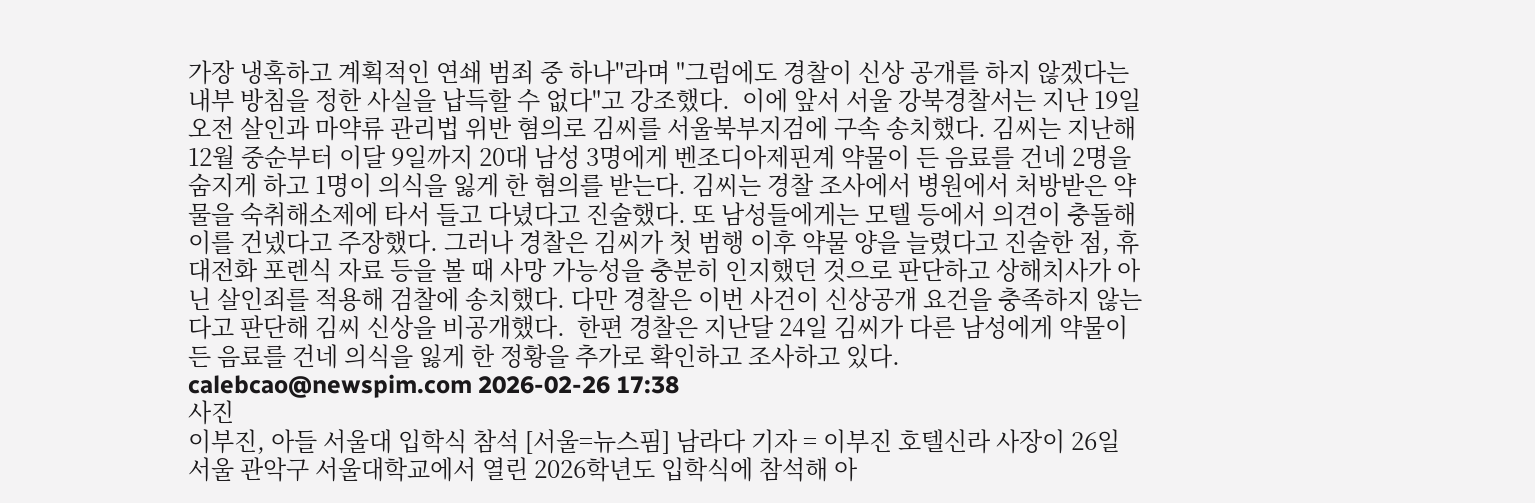가장 냉혹하고 계획적인 연쇄 범죄 중 하나"라며 "그럼에도 경찰이 신상 공개를 하지 않겠다는 내부 방침을 정한 사실을 납득할 수 없다"고 강조했다.  이에 앞서 서울 강북경찰서는 지난 19일 오전 살인과 마약류 관리법 위반 혐의로 김씨를 서울북부지검에 구속 송치했다. 김씨는 지난해 12월 중순부터 이달 9일까지 20대 남성 3명에게 벤조디아제핀계 약물이 든 음료를 건네 2명을 숨지게 하고 1명이 의식을 잃게 한 혐의를 받는다. 김씨는 경찰 조사에서 병원에서 처방받은 약물을 숙취해소제에 타서 들고 다녔다고 진술했다. 또 남성들에게는 모텔 등에서 의견이 충돌해 이를 건넸다고 주장했다. 그러나 경찰은 김씨가 첫 범행 이후 약물 양을 늘렸다고 진술한 점, 휴대전화 포렌식 자료 등을 볼 때 사망 가능성을 충분히 인지했던 것으로 판단하고 상해치사가 아닌 살인죄를 적용해 검찰에 송치했다. 다만 경찰은 이번 사건이 신상공개 요건을 충족하지 않는다고 판단해 김씨 신상을 비공개했다.  한편 경찰은 지난달 24일 김씨가 다른 남성에게 약물이 든 음료를 건네 의식을 잃게 한 정황을 추가로 확인하고 조사하고 있다. calebcao@newspim.com 2026-02-26 17:38
사진
이부진, 아들 서울대 입학식 참석 [서울=뉴스핌] 남라다 기자 = 이부진 호텔신라 사장이 26일 서울 관악구 서울대학교에서 열린 2026학년도 입학식에 참석해 아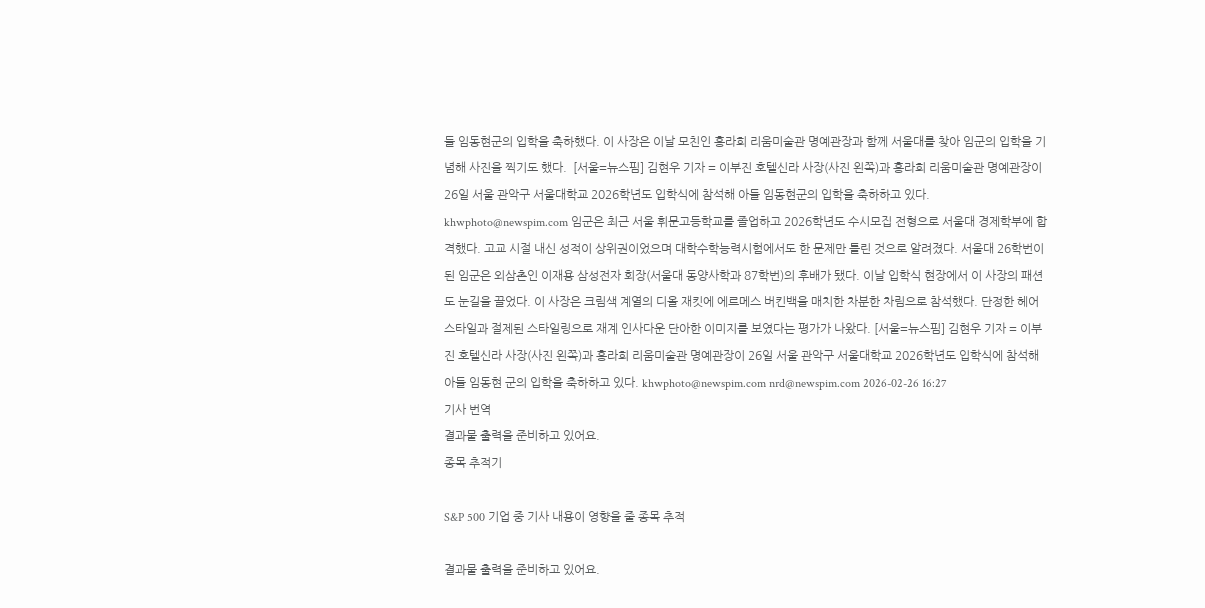들 임동현군의 입학을 축하했다. 이 사장은 이날 모친인 홍라희 리움미술관 명예관장과 함께 서울대를 찾아 임군의 입학을 기념해 사진을 찍기도 했다.  [서울=뉴스핌] 김현우 기자 = 이부진 호텔신라 사장(사진 왼쪽)과 홍라희 리움미술관 명예관장이 26일 서울 관악구 서울대학교 2026학년도 입학식에 참석해 아들 임동현군의 입학을 축하하고 있다.  khwphoto@newspim.com 임군은 최근 서울 휘문고등학교를 졸업하고 2026학년도 수시모집 전형으로 서울대 경제학부에 합격했다. 고교 시절 내신 성적이 상위권이었으며 대학수학능력시험에서도 한 문제만 틀린 것으로 알려졌다. 서울대 26학번이 된 임군은 외삼촌인 이재용 삼성전자 회장(서울대 동양사학과 87학번)의 후배가 됐다. 이날 입학식 현장에서 이 사장의 패션도 눈길을 끌었다. 이 사장은 크림색 계열의 디올 재킷에 에르메스 버킨백을 매치한 차분한 차림으로 참석했다. 단정한 헤어스타일과 절제된 스타일링으로 재계 인사다운 단아한 이미지를 보였다는 평가가 나왔다. [서울=뉴스핌] 김현우 기자 = 이부진 호텔신라 사장(사진 왼쪽)과 홍라희 리움미술관 명예관장이 26일 서울 관악구 서울대학교 2026학년도 입학식에 참석해 아들 임동현 군의 입학을 축하하고 있다. khwphoto@newspim.com nrd@newspim.com 2026-02-26 16:27
기사 번역
결과물 출력을 준비하고 있어요.
종목 추적기

S&P 500 기업 중 기사 내용이 영향을 줄 종목 추적

결과물 출력을 준비하고 있어요.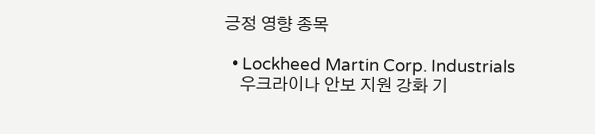긍정 영향 종목

  • Lockheed Martin Corp. Industrials
    우크라이나 안보 지원 강화 기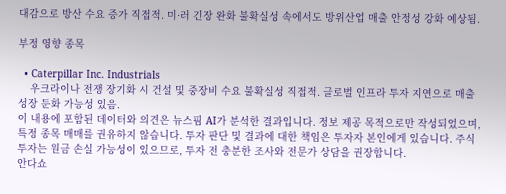대감으로 방산 수요 증가 직접적. 미·러 긴장 완화 불확실성 속에서도 방위산업 매출 안정성 강화 예상됨.

부정 영향 종목

  • Caterpillar Inc. Industrials
    우크라이나 전쟁 장기화 시 건설 및 중장비 수요 불확실성 직접적. 글로벌 인프라 투자 지연으로 매출 성장 둔화 가능성 있음.
이 내용에 포함된 데이터와 의견은 뉴스핌 AI가 분석한 결과입니다. 정보 제공 목적으로만 작성되었으며, 특정 종목 매매를 권유하지 않습니다. 투자 판단 및 결과에 대한 책임은 투자자 본인에게 있습니다. 주식 투자는 원금 손실 가능성이 있으므로, 투자 전 충분한 조사와 전문가 상담을 권장합니다.
안다쇼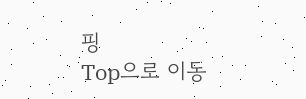핑
Top으로 이동